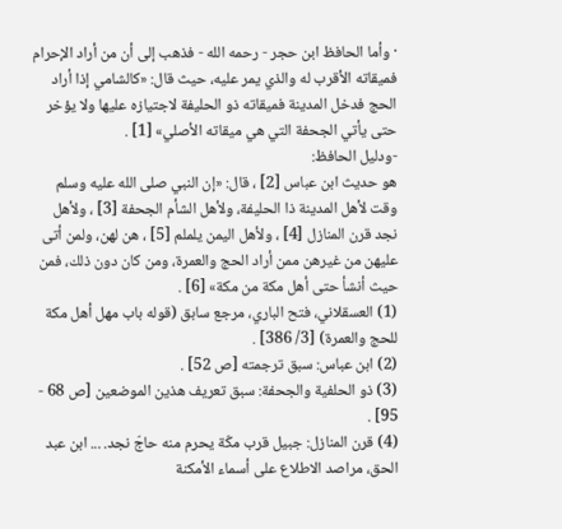· وأما الحافظ ابن حجر - رحمه الله - فذهب إلى أن من أراد الإحرام فميقاته الأقرب له والذي يمر عليه، حيث قال: «كالشامي إذا أراد الحج فدخل المدينة فميقاته ذو الحليفة لاجتيازه عليها ولا يؤخر حتى يأتي الجحفة التي هي ميقاته الأصلي» [1] .
-ودليل الحافظ:
هو حديث ابن عباس [2] ، قال: «إن النبي صلى الله عليه وسلم وقت لأهل المدينة ذا الحليفة، ولأهل الشأم الجحفة [3] ، ولأهل نجد قرن المنازل [4] ، ولأهل اليمن يلملم [5] ، هن لهن، ولمن أتى عليهن من غيرهن ممن أراد الحج والعمرة، ومن كان دون ذلك، فمن حيث أنشأ حتى أهل مكة من مكة» [6] .
(1) العسقلاني، فتح الباري، مرجع سابق (قوله باب مهل أهل مكة للحج والعمرة) [3/ 386] .
(2) ابن عباس: سبق ترجمته [ص 52] .
(3) ذو الحلفية والجحفة: سبق تعريف هذين الموضعين [ص 68 - 95] .
(4) قرن المنازل: جبيل قرب مكّة يحرم منه حاجّ نجد. ... ابن عبد الحق، مراصد الاطلاع على أسماء الأمكنة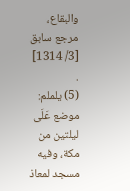والبقاع، مرجع سابق [3/ 1314] .
(5) يلملم: موضع عَلَى ليلتين من مكة، وفيه مسجد لمعاذ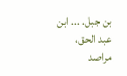بن جبل. ... ابن عبد الحق، مراصد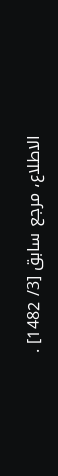الاطلاع، مرجع سابق [3/ 1482] .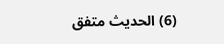(6) الحديث متفق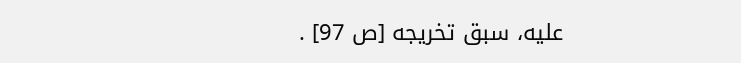عليه، سبق تخريجه [ص 97] .